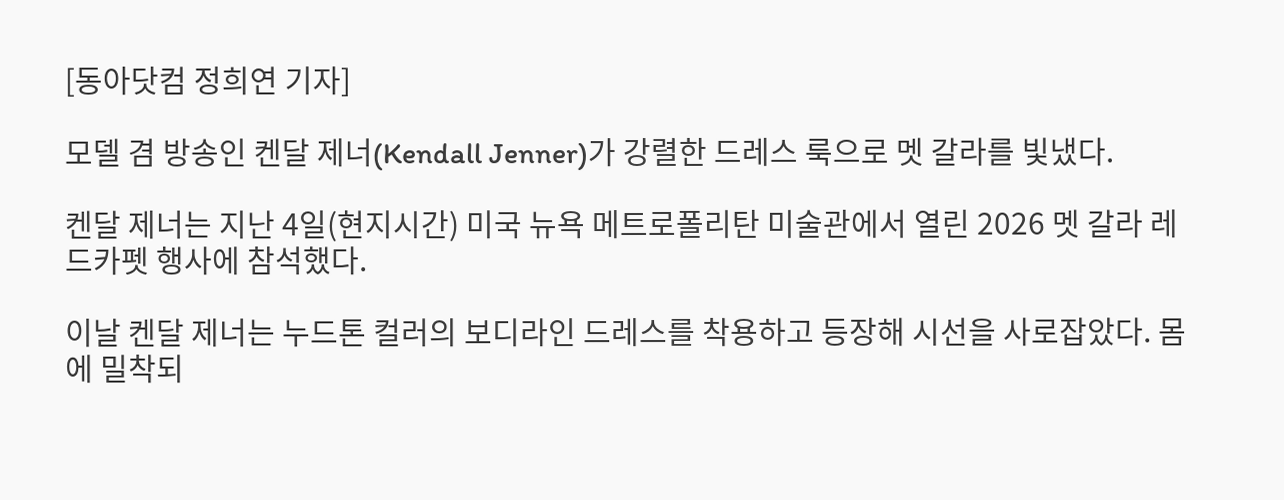[동아닷컴 정희연 기자]

모델 겸 방송인 켄달 제너(Kendall Jenner)가 강렬한 드레스 룩으로 멧 갈라를 빛냈다.

켄달 제너는 지난 4일(현지시간) 미국 뉴욕 메트로폴리탄 미술관에서 열린 2026 멧 갈라 레드카펫 행사에 참석했다.

이날 켄달 제너는 누드톤 컬러의 보디라인 드레스를 착용하고 등장해 시선을 사로잡았다. 몸에 밀착되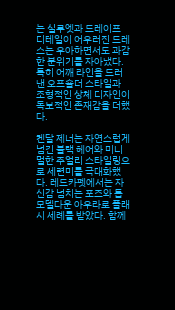는 실루엣과 드레이프 디테일이 어우러진 드레스는 우아하면서도 과감한 분위기를 자아냈다. 특히 어깨 라인을 드러낸 오프숄더 스타일과 조형적인 상체 디자인이 독보적인 존재감을 더했다.

켄달 제너는 자연스럽게 넘긴 블랙 헤어와 미니멀한 주얼리 스타일링으로 세련미를 극대화했다. 레드카펫에서는 자신감 넘치는 포즈와 톱모델다운 아우라로 플래시 세례를 받았다. 함께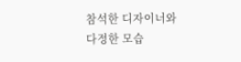참석한 디자이너와 다정한 모습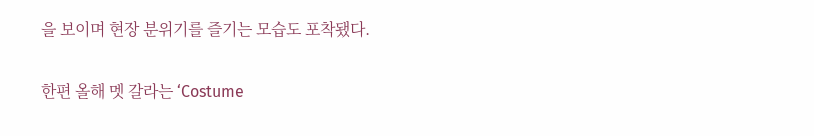을 보이며 현장 분위기를 즐기는 모습도 포착됐다.

한편 올해 멧 갈라는 ‘Costume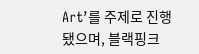Art’를 주제로 진행됐으며, 블랙핑크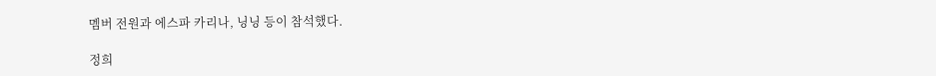멤버 전원과 에스파 카리나, 닝닝 등이 참석했다.

정희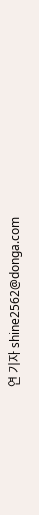연 기자 shine2562@donga.com